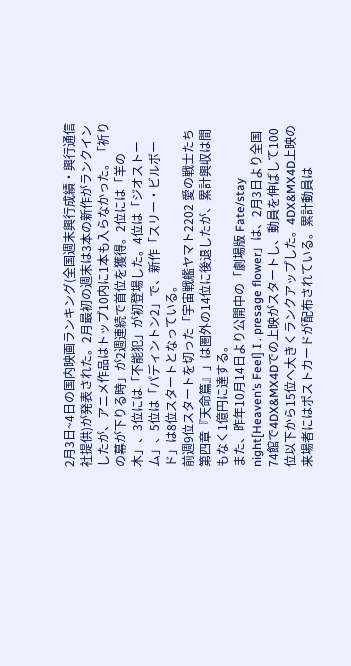2月3日~4日の国内映画ランキング(全国週末興行成績・興行通信社提供)が発表された。2月最初の週末は3本の新作がランクインしたが、アニメ作品はトップ10内に1本も入らなかった。「祈りの幕が下りる時」が2週連続で首位を獲得。2位には「羊の木」、3位には「不能犯」が初登場した。4位は「ジオストーム」、5位は「パディントン2」で、新作「スリー・ビルボード」は8位スタートとなっている。
前週9位スタートを切った「宇宙戦艦ヤマト2202 愛の戦士たち 第四章『天命篇』」は圏外の14位に後退したが、累計興収は間もなく1億円に達する。
また、昨年10月14日より公開中の「劇場版 Fate/stay night[Heaven’s Feel] I . presage flower」は、2月3日より全国74館で4DX&MX4Dでの上映がスタートし、動員を伸ばして100位以下から15位へ大きくランクアップした。4DX&MX4D上映の来場者にはポストカードが配布されている。累計動員は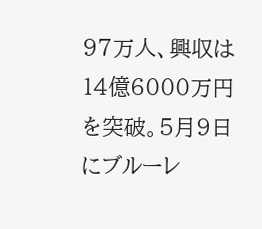97万人、興収は14億6000万円を突破。5月9日にブルーレ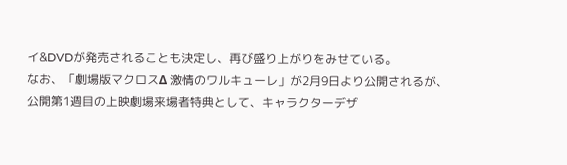イ&DVDが発売されることも決定し、再び盛り上がりをみせている。
なお、「劇場版マクロスΔ 激情のワルキューレ」が2月9日より公開されるが、公開第1週目の上映劇場来場者特典として、キャラクターデザ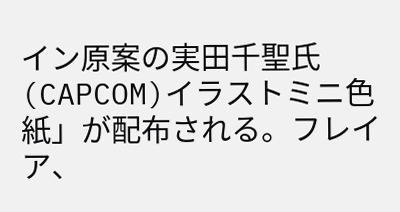イン原案の実田千聖氏(CAPCOM)イラストミニ色紙」が配布される。フレイア、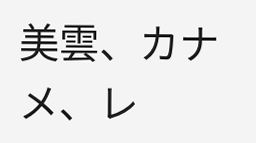美雲、カナメ、レ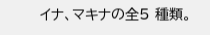イナ、マキナの全5 種類。